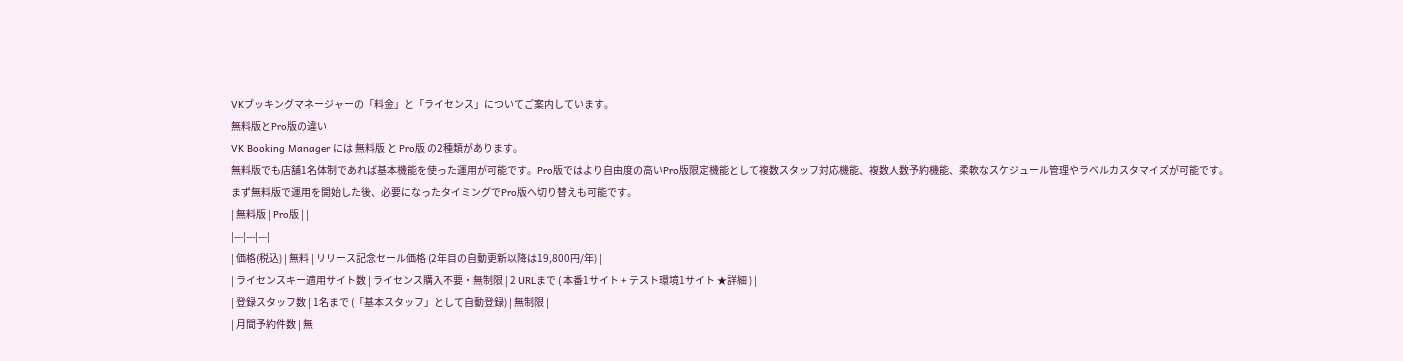VKブッキングマネージャーの「料金」と「ライセンス」についてご案内しています。
無料版とPro版の違い
VK Booking Manager には 無料版 と Pro版 の2種類があります。
無料版でも店舗1名体制であれば基本機能を使った運用が可能です。Pro版ではより自由度の高いPro版限定機能として複数スタッフ対応機能、複数人数予約機能、柔軟なスケジュール管理やラベルカスタマイズが可能です。
まず無料版で運用を開始した後、必要になったタイミングでPro版へ切り替えも可能です。
| 無料版 | Pro版 | |
|---|---|---|
| 価格(税込) | 無料 | リリース記念セール価格 (2年目の自動更新以降は19,800円/年) |
| ライセンスキー適用サイト数 | ライセンス購入不要・無制限 | 2 URLまで ( 本番1サイト + テスト環境1サイト ★詳細 ) |
| 登録スタッフ数 | 1名まで (「基本スタッフ」として自動登録) | 無制限 |
| 月間予約件数 | 無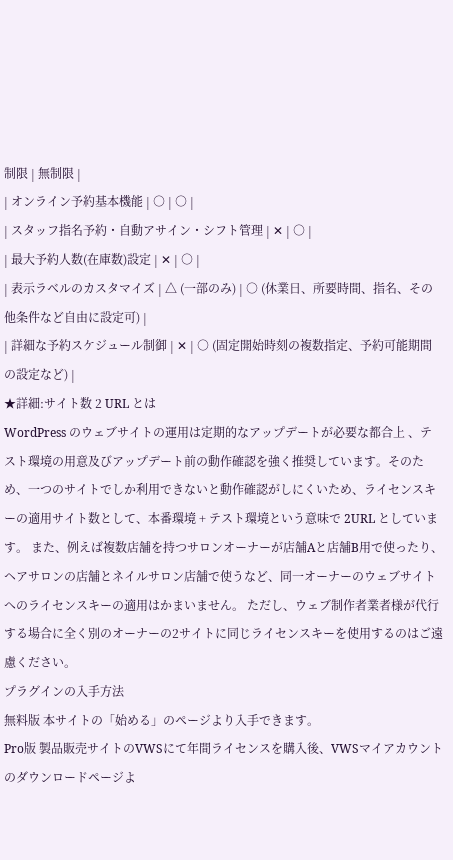制限 | 無制限 |
| オンライン予約基本機能 | ○ | ○ |
| スタッフ指名予約・自動アサイン・シフト管理 | ✕ | ○ |
| 最大予約人数(在庫数)設定 | ✕ | ○ |
| 表示ラベルのカスタマイズ | △ (一部のみ) | ○ (休業日、所要時間、指名、その他条件など自由に設定可) |
| 詳細な予約スケジュール制御 | ✕ | ○ (固定開始時刻の複数指定、予約可能期間の設定など) |
★詳細:サイト数 2 URL とは
WordPress のウェブサイトの運用は定期的なアップデートが必要な都合上 、テスト環境の用意及びアップデート前の動作確認を強く推奨しています。そのため、一つのサイトでしか利用できないと動作確認がしにくいため、ライセンスキーの適用サイト数として、本番環境 + テスト環境という意味で 2URL としています。 また、例えば複数店舗を持つサロンオーナーが店舗Aと店舗B用で使ったり、ヘアサロンの店舗とネイルサロン店舗で使うなど、同一オーナーのウェブサイトへのライセンスキーの適用はかまいません。 ただし、ウェブ制作者業者様が代行する場合に全く別のオーナーの2サイトに同じライセンスキーを使用するのはご遠慮ください。
プラグインの入手方法
無料版 本サイトの「始める」のページより入手できます。
Pro版 製品販売サイトのVWSにて年間ライセンスを購入後、VWSマイアカウントのダウンロードページよ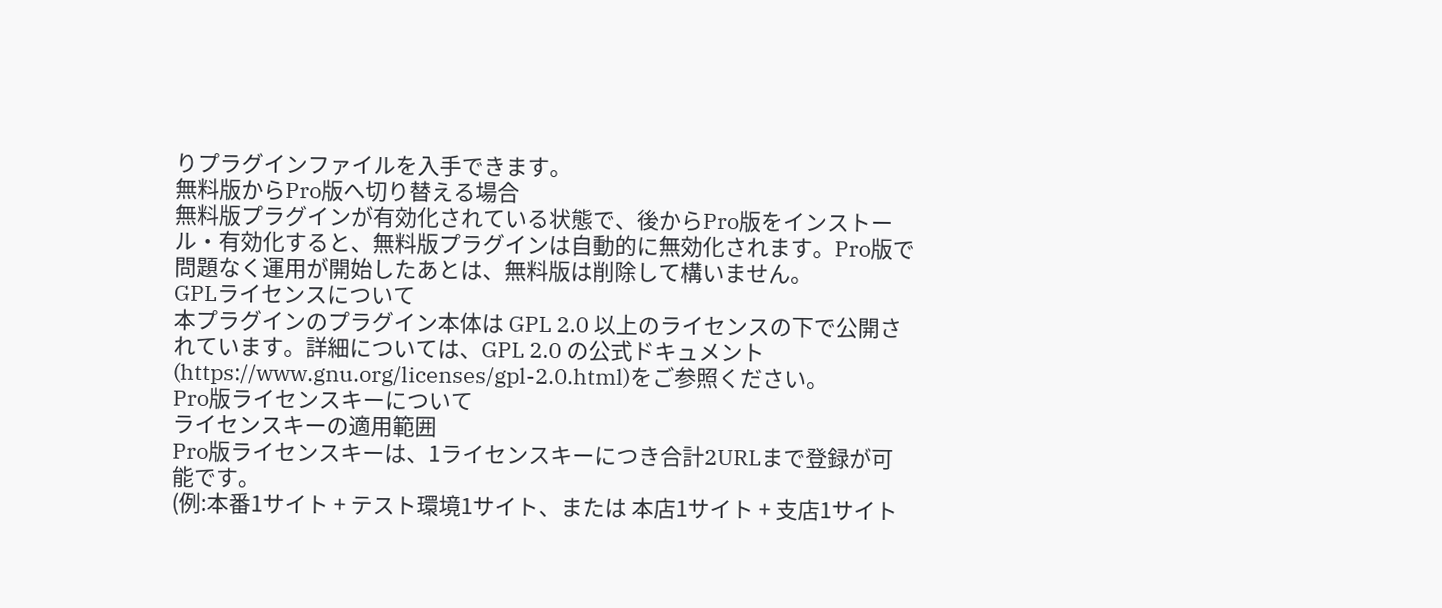りプラグインファイルを入手できます。
無料版からPro版へ切り替える場合
無料版プラグインが有効化されている状態で、後からPro版をインストール・有効化すると、無料版プラグインは自動的に無効化されます。Pro版で問題なく運用が開始したあとは、無料版は削除して構いません。
GPLライセンスについて
本プラグインのプラグイン本体は GPL 2.0 以上のライセンスの下で公開されています。詳細については、GPL 2.0 の公式ドキュメント(https://www.gnu.org/licenses/gpl-2.0.html)をご参照ください。
Pro版ライセンスキーについて
ライセンスキーの適用範囲
Pro版ライセンスキーは、1ライセンスキーにつき合計2URLまで登録が可能です。
(例:本番1サイト + テスト環境1サイト、または 本店1サイト + 支店1サイト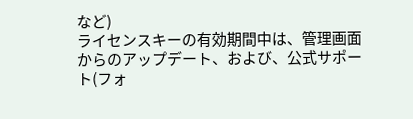など)
ライセンスキーの有効期間中は、管理画面からのアップデート、および、公式サポート(フォ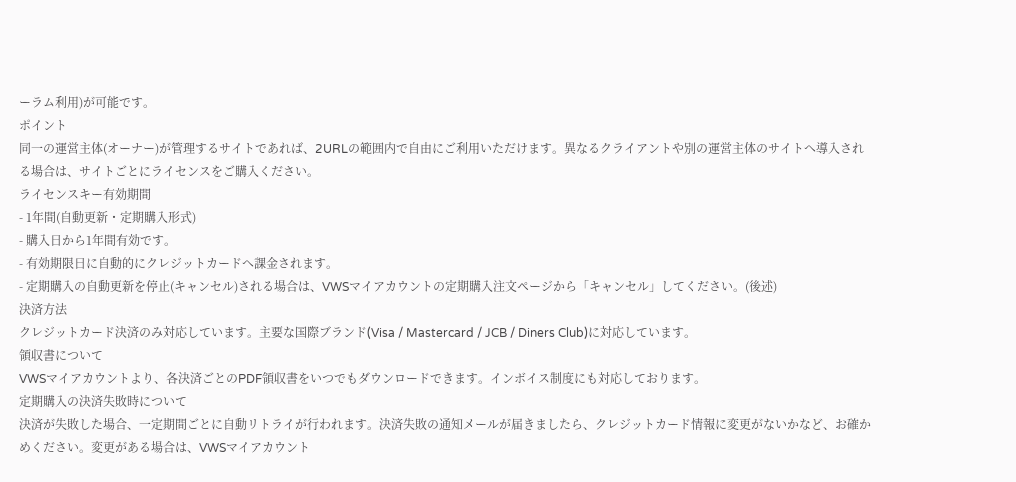ーラム利用)が可能です。
ポイント
同一の運営主体(オーナー)が管理するサイトであれば、2URLの範囲内で自由にご利用いただけます。異なるクライアントや別の運営主体のサイトへ導入される場合は、サイトごとにライセンスをご購入ください。
ライセンスキー有効期間
- 1年間(自動更新・定期購入形式)
- 購入日から1年間有効です。
- 有効期限日に自動的にクレジットカードへ課金されます。
- 定期購入の自動更新を停止(キャンセル)される場合は、VWSマイアカウントの定期購入注文ページから「キャンセル」してください。(後述)
決済方法
クレジットカード決済のみ対応しています。主要な国際ブランド(Visa / Mastercard / JCB / Diners Club)に対応しています。
領収書について
VWSマイアカウントより、各決済ごとのPDF領収書をいつでもダウンロードできます。インボイス制度にも対応しております。
定期購入の決済失敗時について
決済が失敗した場合、一定期間ごとに自動リトライが行われます。決済失敗の通知メールが届きましたら、クレジットカード情報に変更がないかなど、お確かめください。変更がある場合は、VWSマイアカウント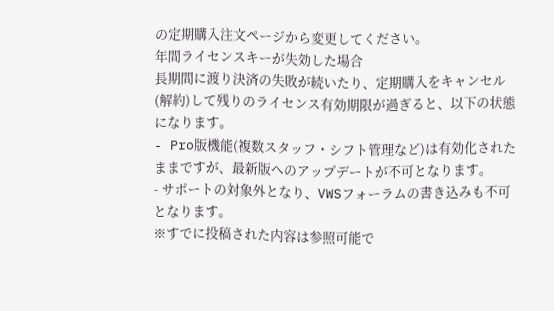の定期購入注文ページから変更してください。
年間ライセンスキーが失効した場合
長期間に渡り決済の失敗が続いたり、定期購入をキャンセル(解約)して残りのライセンス有効期限が過ぎると、以下の状態になります。
- Pro版機能(複数スタッフ・シフト管理など)は有効化されたままですが、最新版へのアップデートが不可となります。
- サポートの対象外となり、VWSフォーラムの書き込みも不可となります。
※すでに投稿された内容は参照可能で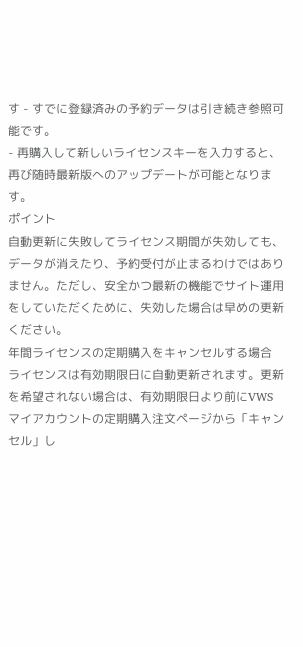す - すでに登録済みの予約データは引き続き参照可能です。
- 再購入して新しいライセンスキーを入力すると、再び随時最新版へのアップデートが可能となります。
ポイント
自動更新に失敗してライセンス期間が失効しても、データが消えたり、予約受付が止まるわけではありません。ただし、安全かつ最新の機能でサイト運用をしていただくために、失効した場合は早めの更新ください。
年間ライセンスの定期購入をキャンセルする場合
ライセンスは有効期限日に自動更新されます。更新を希望されない場合は、有効期限日より前にVWSマイアカウントの定期購入注文ページから「キャンセル」し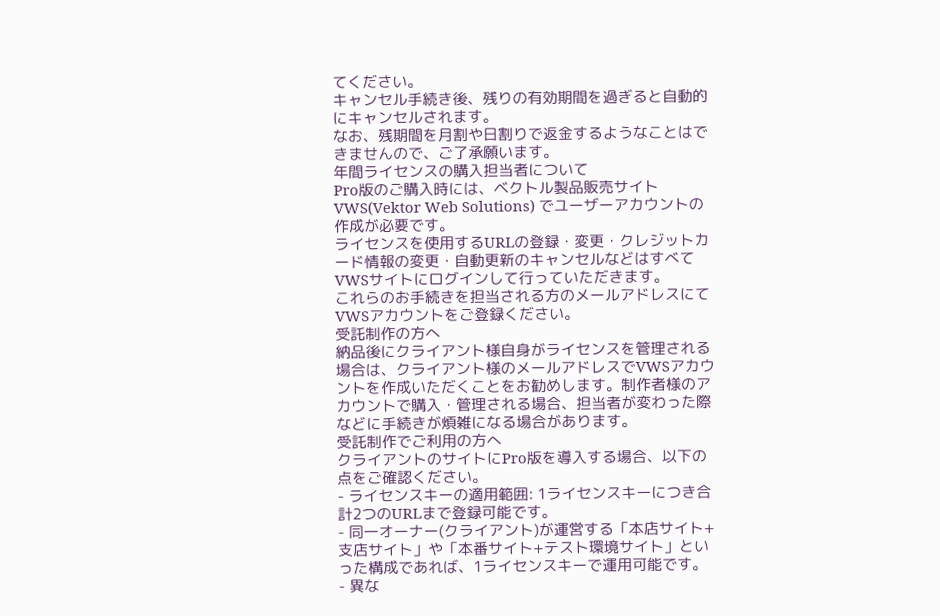てください。
キャンセル手続き後、残りの有効期間を過ぎると自動的にキャンセルされます。
なお、残期間を月割や日割りで返金するようなことはできませんので、ご了承願います。
年間ライセンスの購入担当者について
Pro版のご購入時には、ベクトル製品販売サイト VWS(Vektor Web Solutions) でユーザーアカウントの作成が必要です。
ライセンスを使用するURLの登録・変更・クレジットカード情報の変更・自動更新のキャンセルなどはすべてVWSサイトにログインして行っていただきます。
これらのお手続きを担当される方のメールアドレスにてVWSアカウントをご登録ください。
受託制作の方へ
納品後にクライアント様自身がライセンスを管理される場合は、クライアント様のメールアドレスでVWSアカウントを作成いただくことをお勧めします。制作者様のアカウントで購入・管理される場合、担当者が変わった際などに手続きが煩雑になる場合があります。
受託制作でご利用の方へ
クライアントのサイトにPro版を導入する場合、以下の点をご確認ください。
- ライセンスキーの適用範囲: 1ライセンスキーにつき合計2つのURLまで登録可能です。
- 同一オーナー(クライアント)が運営する「本店サイト+支店サイト」や「本番サイト+テスト環境サイト」といった構成であれば、1ライセンスキーで運用可能です。
- 異な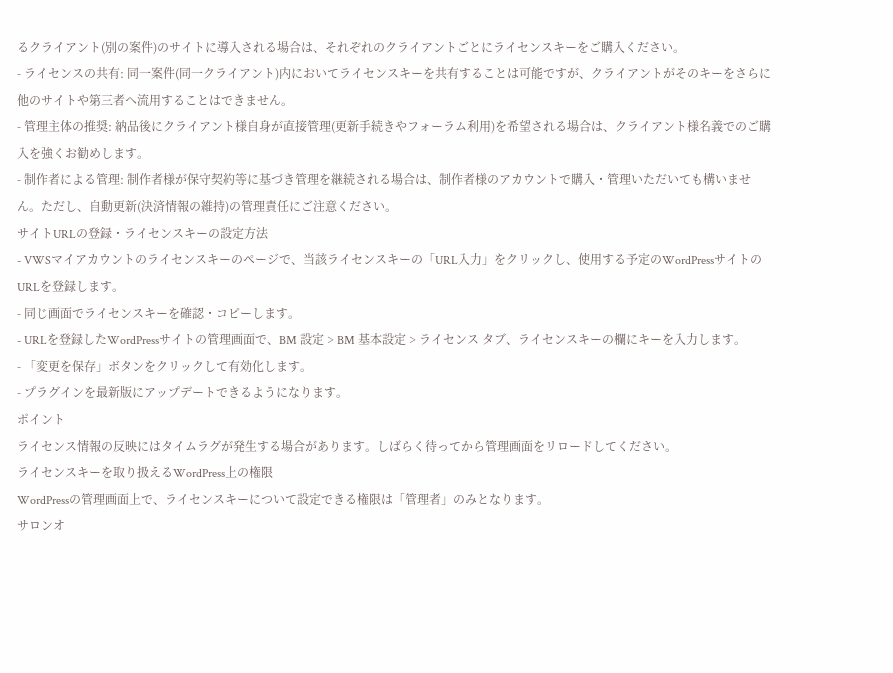るクライアント(別の案件)のサイトに導入される場合は、それぞれのクライアントごとにライセンスキーをご購入ください。
- ライセンスの共有: 同一案件(同一クライアント)内においてライセンスキーを共有することは可能ですが、クライアントがそのキーをさらに他のサイトや第三者へ流用することはできません。
- 管理主体の推奨: 納品後にクライアント様自身が直接管理(更新手続きやフォーラム利用)を希望される場合は、クライアント様名義でのご購入を強くお勧めします。
- 制作者による管理: 制作者様が保守契約等に基づき管理を継続される場合は、制作者様のアカウントで購入・管理いただいても構いません。ただし、自動更新(決済情報の維持)の管理責任にご注意ください。
サイトURLの登録・ライセンスキーの設定方法
- VWSマイアカウントのライセンスキーのページで、当該ライセンスキーの「URL入力」をクリックし、使用する予定のWordPressサイトのURLを登録します。
- 同じ画面でライセンスキーを確認・コピーします。
- URLを登録したWordPressサイトの管理画面で、BM 設定 > BM 基本設定 > ライセンス タブ、ライセンスキーの欄にキーを入力します。
- 「変更を保存」ボタンをクリックして有効化します。
- プラグインを最新版にアップデートできるようになります。
ポイント
ライセンス情報の反映にはタイムラグが発生する場合があります。しばらく待ってから管理画面をリロードしてください。
ライセンスキーを取り扱えるWordPress上の権限
WordPressの管理画面上で、ライセンスキーについて設定できる権限は「管理者」のみとなります。
サロンオ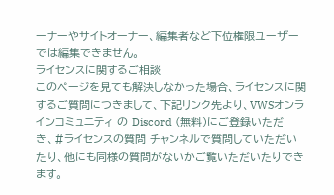ーナーやサイトオーナー、編集者など下位権限ユーザーでは編集できません。
ライセンスに関するご相談
このページを見ても解決しなかった場合、ライセンスに関するご質問につきまして、下記リンク先より、VWSオンラインコミュニティ の Discord (無料)にご登録いただき、#ライセンスの質問 チャンネルで質問していただいたり、他にも同様の質問がないかご覧いただいたりできます。